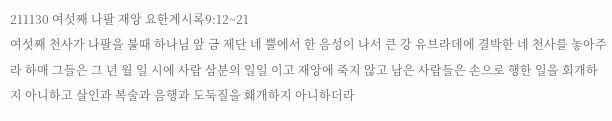211130 여섯째 나팔 재앙 요한계시록9:12~21
여섯째 천사가 나팔을 불때 하나님 앞 금 제단 네 뿔에서 한 음성이 나서 큰 강 유브라데에 결박한 네 천사를 놓아주라 하매 그들은 그 년 월 일 시에 사람 삼분의 일일 이고 재앙에 죽지 않고 남은 사람들은 손으로 행한 일을 회개하지 아니하고 살인과 복술과 음행과 도둑질을 홰개하지 아니하더라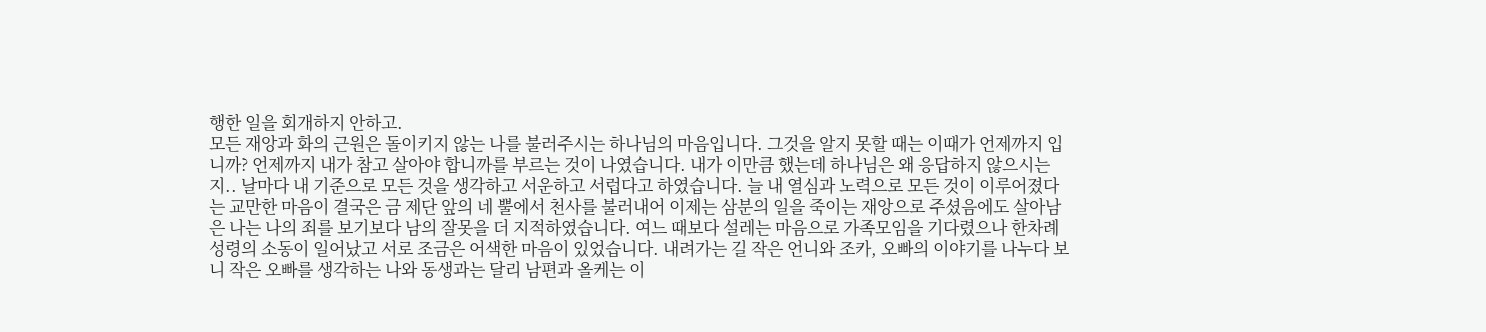행한 일을 회개하지 안하고.
모든 재앙과 화의 근원은 돌이키지 않는 나를 불러주시는 하나님의 마음입니다. 그것을 알지 못할 때는 이때가 언제까지 입니까? 언제까지 내가 참고 살아야 합니까를 부르는 것이 나였습니다. 내가 이만큼 했는데 하나님은 왜 응답하지 않으시는지.. 날마다 내 기준으로 모든 것을 생각하고 서운하고 서럽다고 하였습니다. 늘 내 열심과 노력으로 모든 것이 이루어졌다는 교만한 마음이 결국은 금 제단 앞의 네 뿔에서 천사를 불러내어 이제는 삼분의 일을 죽이는 재앙으로 주셨음에도 살아남은 나는 나의 죄를 보기보다 남의 잘못을 더 지적하였습니다. 여느 때보다 설레는 마음으로 가족모임을 기다렸으나 한차례 성령의 소동이 일어났고 서로 조금은 어색한 마음이 있었습니다. 내려가는 길 작은 언니와 조카, 오빠의 이야기를 나누다 보니 작은 오빠를 생각하는 나와 동생과는 달리 남편과 올케는 이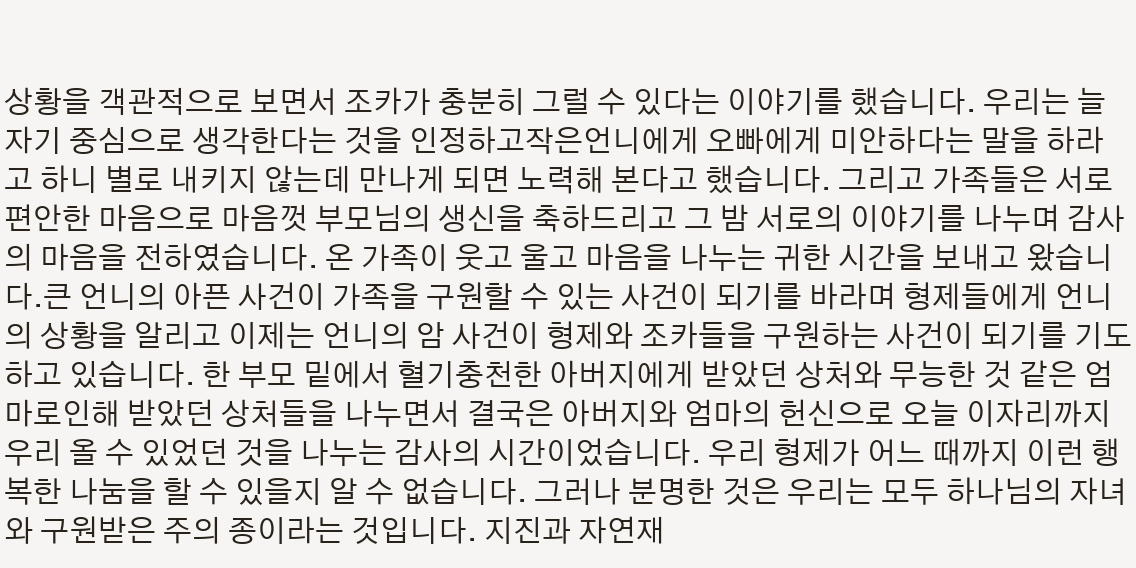상황을 객관적으로 보면서 조카가 충분히 그럴 수 있다는 이야기를 했습니다. 우리는 늘 자기 중심으로 생각한다는 것을 인정하고작은언니에게 오빠에게 미안하다는 말을 하라고 하니 별로 내키지 않는데 만나게 되면 노력해 본다고 했습니다. 그리고 가족들은 서로 편안한 마음으로 마음껏 부모님의 생신을 축하드리고 그 밤 서로의 이야기를 나누며 감사의 마음을 전하였습니다. 온 가족이 웃고 울고 마음을 나누는 귀한 시간을 보내고 왔습니다.큰 언니의 아픈 사건이 가족을 구원할 수 있는 사건이 되기를 바라며 형제들에게 언니의 상황을 알리고 이제는 언니의 암 사건이 형제와 조카들을 구원하는 사건이 되기를 기도하고 있습니다. 한 부모 밑에서 혈기충천한 아버지에게 받았던 상처와 무능한 것 같은 엄마로인해 받았던 상처들을 나누면서 결국은 아버지와 엄마의 헌신으로 오늘 이자리까지 우리 올 수 있었던 것을 나누는 감사의 시간이었습니다. 우리 형제가 어느 때까지 이런 행복한 나눔을 할 수 있을지 알 수 없습니다. 그러나 분명한 것은 우리는 모두 하나님의 자녀와 구원받은 주의 종이라는 것입니다. 지진과 자연재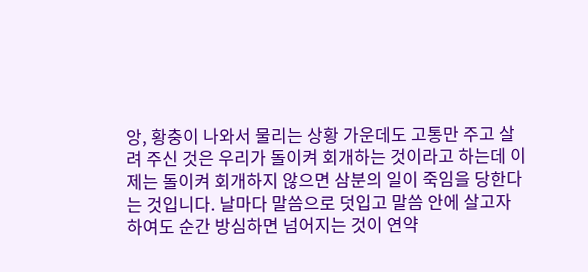앙, 황충이 나와서 물리는 상황 가운데도 고통만 주고 살려 주신 것은 우리가 돌이켜 회개하는 것이라고 하는데 이제는 돌이켜 회개하지 않으면 삼분의 일이 죽임을 당한다는 것입니다. 날마다 말씀으로 덧입고 말씀 안에 살고자 하여도 순간 방심하면 넘어지는 것이 연약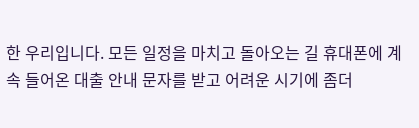한 우리입니다. 모든 일정을 마치고 돌아오는 길 휴대폰에 계속 들어온 대출 안내 문자를 받고 어려운 시기에 좀더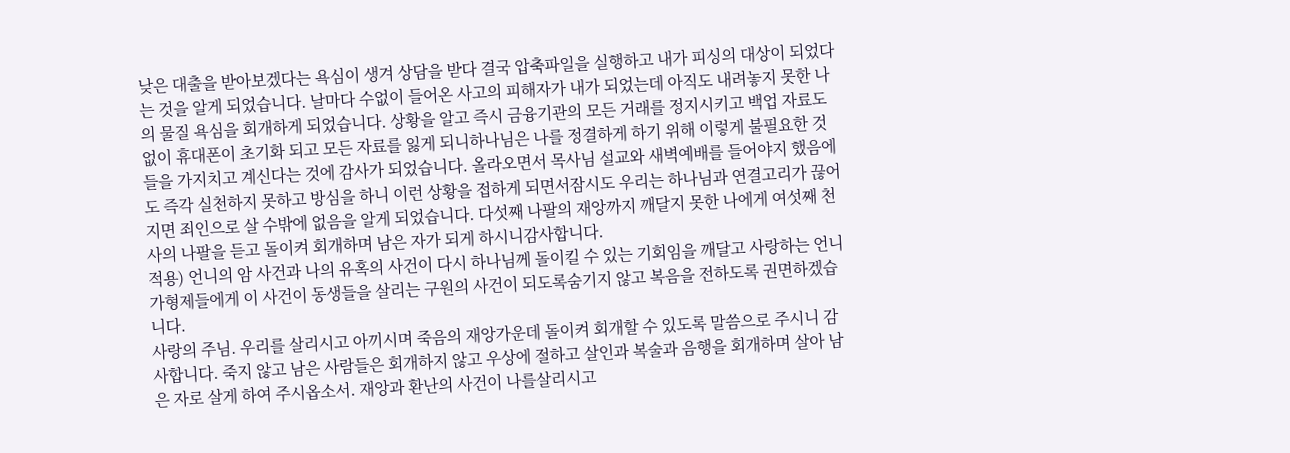낮은 대출을 받아보겠다는 욕심이 생겨 상담을 받다 결국 압축파일을 실행하고 내가 피싱의 대상이 되었다는 것을 알게 되었습니다. 날마다 수없이 들어온 사고의 피해자가 내가 되었는데 아직도 내려놓지 못한 나의 물질 욕심을 회개하게 되었습니다. 상황을 알고 즉시 금융기관의 모든 거래를 정지시키고 백업 자료도 없이 휴대폰이 초기화 되고 모든 자료를 잃게 되니하나님은 나를 정결하게 하기 위해 이렇게 불필요한 것 들을 가지치고 계신다는 것에 감사가 되었습니다. 올라오면서 목사님 설교와 새벽예배를 들어야지 했음에도 즉각 실천하지 못하고 방심을 하니 이런 상황을 접하게 되면서잠시도 우리는 하나님과 연결고리가 끊어지면 죄인으로 살 수밖에 없음을 알게 되었습니다. 다섯째 나팔의 재앙까지 깨달지 못한 나에게 여섯째 천사의 나팔을 듣고 돌이켜 회개하며 남은 자가 되게 하시니감사합니다.
적용) 언니의 암 사건과 나의 유혹의 사건이 다시 하나님께 돌이킬 수 있는 기회임을 깨달고 사랑하는 언니가형제들에게 이 사건이 동생들을 살리는 구원의 사건이 되도록숨기지 않고 복음을 전하도록 권면하겠습니다.
사랑의 주님. 우리를 살리시고 아끼시며 죽음의 재앙가운데 돌이켜 회개할 수 있도록 말씀으로 주시니 감사합니다. 죽지 않고 남은 사람들은 회개하지 않고 우상에 절하고 살인과 복술과 음행을 회개하며 살아 남은 자로 살게 하여 주시옵소서. 재앙과 환난의 사건이 나를살리시고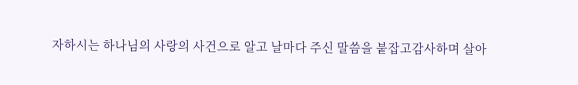자하시는 하나님의 사랑의 사건으로 알고 날마다 주신 말씀을 붙잡고감사하며 살아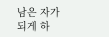남은 자가 되게 하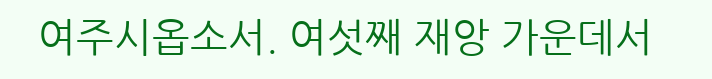여주시옵소서. 여섯째 재앙 가운데서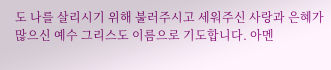도 나를 살리시기 위해 불러주시고 세워주신 사랑과 은혜가 많으신 예수 그리스도 이름으로 기도합니다. 아멘